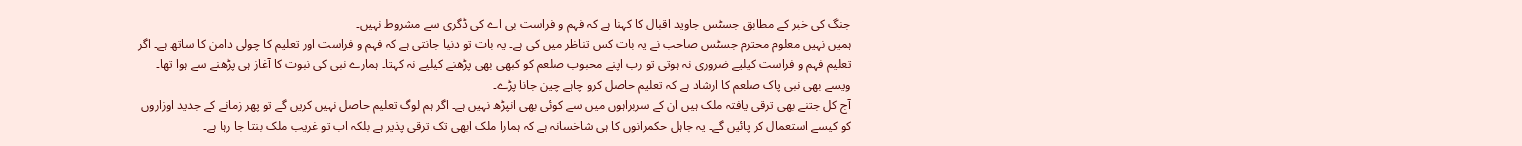جنگ کی خبر کے مطابق جسٹس جاوید اقبال کا کہنا ہے کہ فہم و فراست بی اے کی ڈگری سے مشروط نہیں۔
ہمیں نہیں معلوم محترم جسٹس صاحب نے یہ بات کس تناظر میں کی ہے۔ یہ بات تو دنیا جانتی ہے کہ فہم و فراست اور تعلیم کا چولی دامن کا ساتھ ہے۔ اگر تعلیم فہم و فراست کیلیے ضروری نہ ہوتی تو رب اپنے محبوب صلعم کو کبھی بھی پڑھنے کیلیے نہ کہتا۔ ہمارے نبی کی نبوت کا آغاز ہی پڑھنے سے ہوا تھا۔ ویسے بھی نبی پاک صلعم کا ارشاد ہے کہ تعلیم حاصل کرو چاہے چین جانا پڑے۔
آج کل جتنے بھی ترقی یافتہ ملک ہیں ان کے سربراہوں میں سے کوئی بھی انپڑھ نہیں ہے۔ اگر ہم لوگ تعلیم حاصل نہیں کریں گے تو پھر زمانے کے جدید اوزاروں کو کیسے استعمال کر پائیں گے۔ یہ جاہل حکمرانوں کا ہی شاخسانہ ہے کہ ہمارا ملک ابھی تک ترقی پذیر ہے بلکہ اب تو غریب ملک بنتا جا رہا ہے۔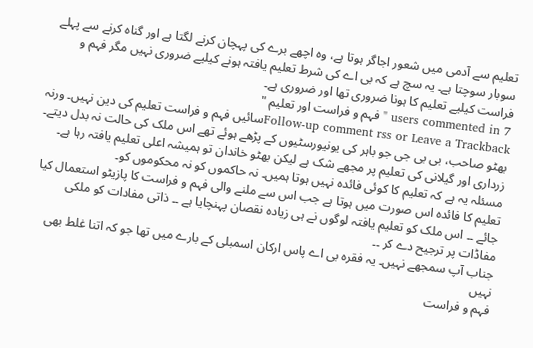تعلیم سے آدمی میں شعور اجاگر ہوتا ہے، وہ اچھے برے کی پہچان کرنے لگتا ہے اور گناہ کرنے سے پہلے سوبار سوچتا ہے۔ یہ سچ ہے کہ بی اے کی شرط تعلیم یافتہ ہونے کیلیے ضروری نہیں مگر فہم و فراست کیلیے تعلیم کا ہونا ضروری تھا اور ضروری ہے۔
7 users commented in " فہم و فراست اور تعلیم "
Follow-up comment rss or Leave a Trackbackسائیں فہم و فراست تعلیم کی دین نہیں۔ ورنہ بھٹو صاحب، بی بی جی جو باہر کی یونیورسٹیوں کے پڑھے ہوئے تھے اس ملک کی حالت نہ بدل دیتے۔ زرداری اور گیلانی کی تعلیم پر مجھے شک ہے لیکن بھٹو خاندان تو ہمیشہ اعلی تعلیم یافتہ رہا ہے۔ مسئلہ یہ ہے کہ تعلیم کا کوئی فائدہ نہیں ہوتا ہمیں۔ نہ حاکموں کو نہ محکوموں کو۔
تعلیم کا فائدہ اس صورت میں ہوتا ہے جب اس سے ملنے والی فہم و فراست کا پازیٹو استعمال کیا جائے ۔۔ اس ملک کو تعلیم یافتہ لوگوں نے ہی زیادہ نقصان پہنچایا ہے ۔۔ ذاتی مفادات کو ملکی مفاڈات پر ترجیح دے کر ۔۔
جناب آپ سمجھے نہیں۔ یہ فقرہ بی اے پاس ارکان اسمبلی کے بارے میں تھا جو کہ اتنا غلط بھی نہیں
فہم و فراست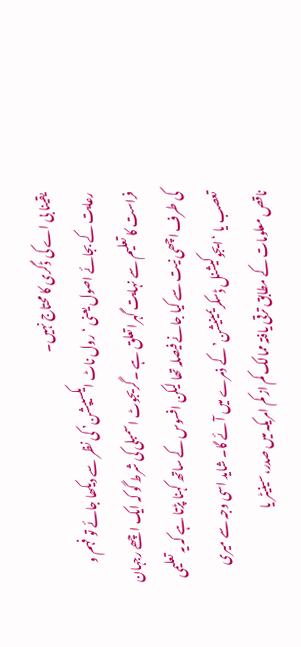یقینا بی اے کی ڈگری کا محتاج نہیں۔
رعایت کے بجائے اصول یعنی ‘رول ناٹ ایکسیپشن’ کی نظر سے دیکھا جائے تو فہم و فراست کا تعلیم سے نہایت گہرا تعلق ہے ۔ گریجوٹ اسمبلی کی شرط گو کہ ایک اچھے رجہان کی طرف اچھی نیت سے کیا جانے فیصلہ تھا لیکن افسوس کے ساتھ کہنا پڑتا ہے کہ یہ تعلیمی تعصب یا ‘ایجوکیشنل ڈسکریمینیشن’ کے ذمرے میں آئے گا۔ شاید اسی وجہ سے میری ناقص معلومات کے مطابق ترقی یافتہ ممالک کم از کم امریکہ میں صدر، سینیٹر یا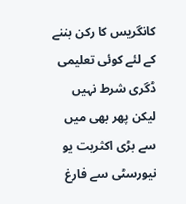کانگریس کا رکن بننے کے لئے کوئی تعلیمی ڈگری شرط نہیں لیکن پھر بھی میں سے بڑی اکثریت یو نیورسٹی سے فارغ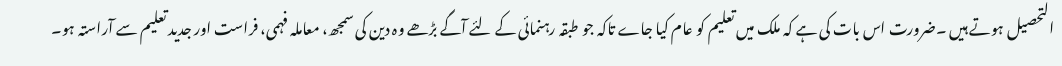التحصیل ہوتے ہیں ۔ضرورت اس بات کی ہے کہ ملک میں تعلیم کو عام کیا جاے تاکہ جو طبقہ رہنمائی کے لئے آگے بڑھے وہ دین کی سمجھ، معاملہ فہمی، فراست اور جدید تعلیم سے آراستہ ہو۔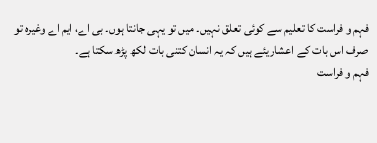فہم و فراست کا تعلیم سے کوئی تعلق نہیں۔ میں تو یہی جانتا ہوں۔ بی اے، ایم اے وغیرہ تو صرف اس بات کے اعشاریئے ہیں کہ یہ انسان کتنی بات لکھ پڑھ سکتا ہے۔
فہم و فراست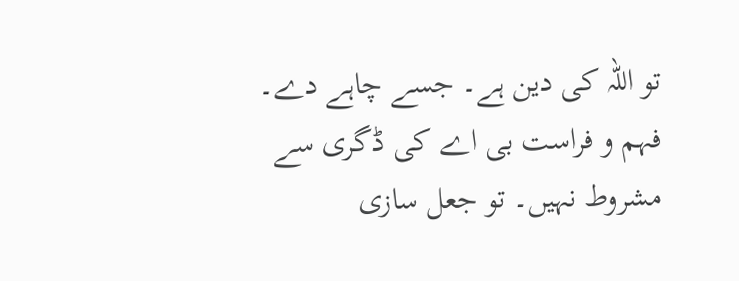تو اللہ کی دین ہے۔ جسے چاہے دے۔
فہم و فراست بی اے کی ڈگری سے مشروط نہیں۔ تو جعل سازی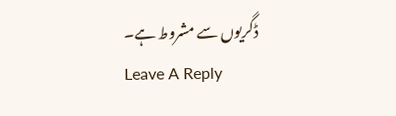ڈگریوں سے مشروط ہے۔
Leave A Reply